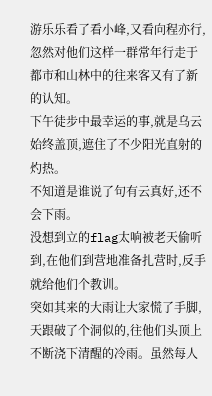游乐乐看了看小峰,又看向程亦行,忽然对他们这样一群常年行走于都市和山林中的往来客又有了新的认知。
下午徒步中最幸运的事,就是乌云始终盖顶,遮住了不少阳光直射的灼热。
不知道是谁说了句有云真好,还不会下雨。
没想到立的flag太响被老天偷听到,在他们到营地准备扎营时,反手就给他们个教训。
突如其来的大雨让大家慌了手脚,天跟破了个洞似的,往他们头顶上不断浇下清醒的冷雨。虽然每人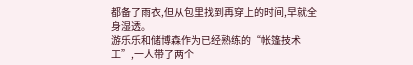都备了雨衣,但从包里找到再穿上的时间,早就全身湿透。
游乐乐和储博森作为已经熟练的“帐篷技术工”,一人带了两个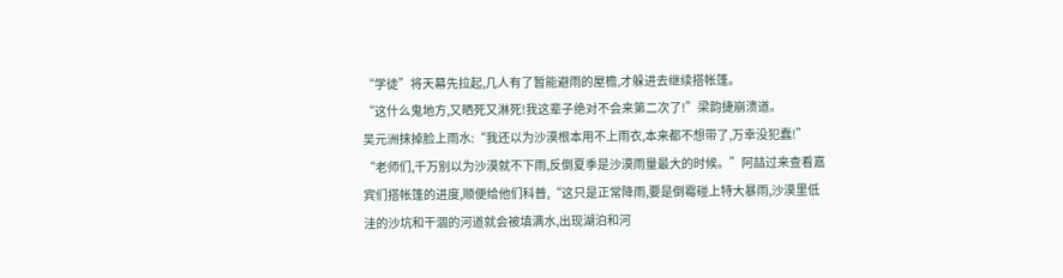“学徒”将天幕先拉起,几人有了暂能避雨的屋檐,才躲进去继续搭帐篷。
“这什么鬼地方,又晒死又淋死!我这辈子绝对不会来第二次了!”梁韵捷崩溃道。
吴元洲抹掉脸上雨水:“我还以为沙漠根本用不上雨衣,本来都不想带了,万幸没犯蠢!”
“老师们,千万别以为沙漠就不下雨,反倒夏季是沙漠雨量最大的时候。”阿喆过来查看嘉宾们搭帐篷的进度,顺便给他们科普,“这只是正常降雨,要是倒霉碰上特大暴雨,沙漠里低洼的沙坑和干涸的河道就会被填满水,出现湖泊和河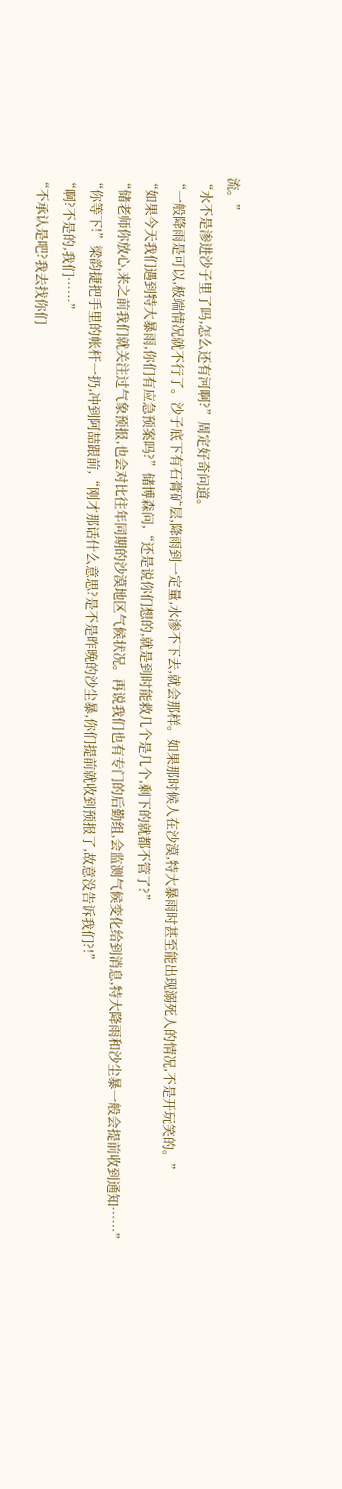流。”
“水不是渗进沙子里了吗,怎么还有河啊?”周定好奇问道。
“一般降雨是可以,极端情况就不行了。沙子底下有石膏矿层,降雨到一定量,水渗不下去,就会那样。如果那时候人在沙漠,特大暴雨时甚至能出现溺死人的情况,不是开玩笑的。”
“如果今天我们遇到特大暴雨,你们有应急预案吗?”储博森问,“还是说你们想的,就是到时能救几个是几个,剩下的就都不管了?”
“储老师你放心,来之前我们就关注过气象预报,也会对比往年同期的沙漠地区气候状况。再说我们也有专门的后勤组,会监测气候变化给到消息,特大降雨和沙尘暴一般会提前收到通知……”
“你等下!”梁韵捷把手里的帐杆一扔,冲到阿喆跟前,“刚才那话什么意思?是不是昨晚的沙尘暴,你们提前就收到预报了,故意没告诉我们?!”
“啊?不是的,我们……”
“不承认是吧?我去找你们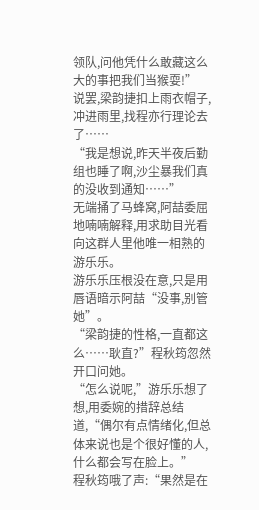领队,问他凭什么敢藏这么大的事把我们当猴耍!”
说罢,梁韵捷扣上雨衣帽子,冲进雨里,找程亦行理论去了……
“我是想说,昨天半夜后勤组也睡了啊,沙尘暴我们真的没收到通知……”
无端捅了马蜂窝,阿喆委屈地喃喃解释,用求助目光看向这群人里他唯一相熟的游乐乐。
游乐乐压根没在意,只是用唇语暗示阿喆“没事,别管她”。
“梁韵捷的性格,一直都这么……耿直?”程秋筠忽然开口问她。
“怎么说呢,”游乐乐想了想,用委婉的措辞总结道,“偶尔有点情绪化,但总体来说也是个很好懂的人,什么都会写在脸上。”
程秋筠哦了声:“果然是在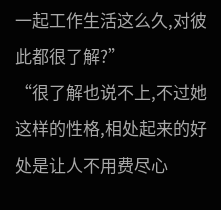一起工作生活这么久,对彼此都很了解?”
“很了解也说不上,不过她这样的性格,相处起来的好处是让人不用费尽心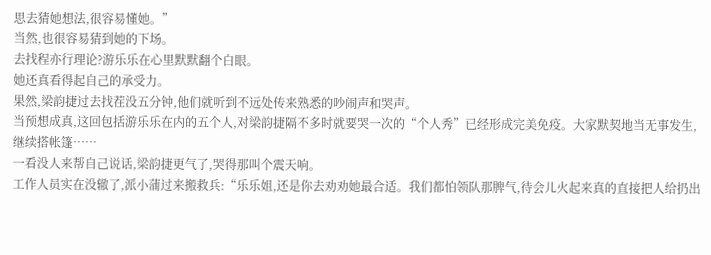思去猜她想法,很容易懂她。”
当然,也很容易猜到她的下场。
去找程亦行理论?游乐乐在心里默默翻个白眼。
她还真看得起自己的承受力。
果然,梁韵捷过去找茬没五分钟,他们就听到不远处传来熟悉的吵闹声和哭声。
当预想成真,这回包括游乐乐在内的五个人,对梁韵捷隔不多时就要哭一次的“个人秀”已经形成完美免疫。大家默契地当无事发生,继续搭帐篷……
一看没人来帮自己说话,梁韵捷更气了,哭得那叫个震天响。
工作人员实在没辙了,派小蒲过来搬救兵:“乐乐姐,还是你去劝劝她最合适。我们都怕领队那脾气,待会儿火起来真的直接把人给扔出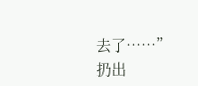去了……”
扔出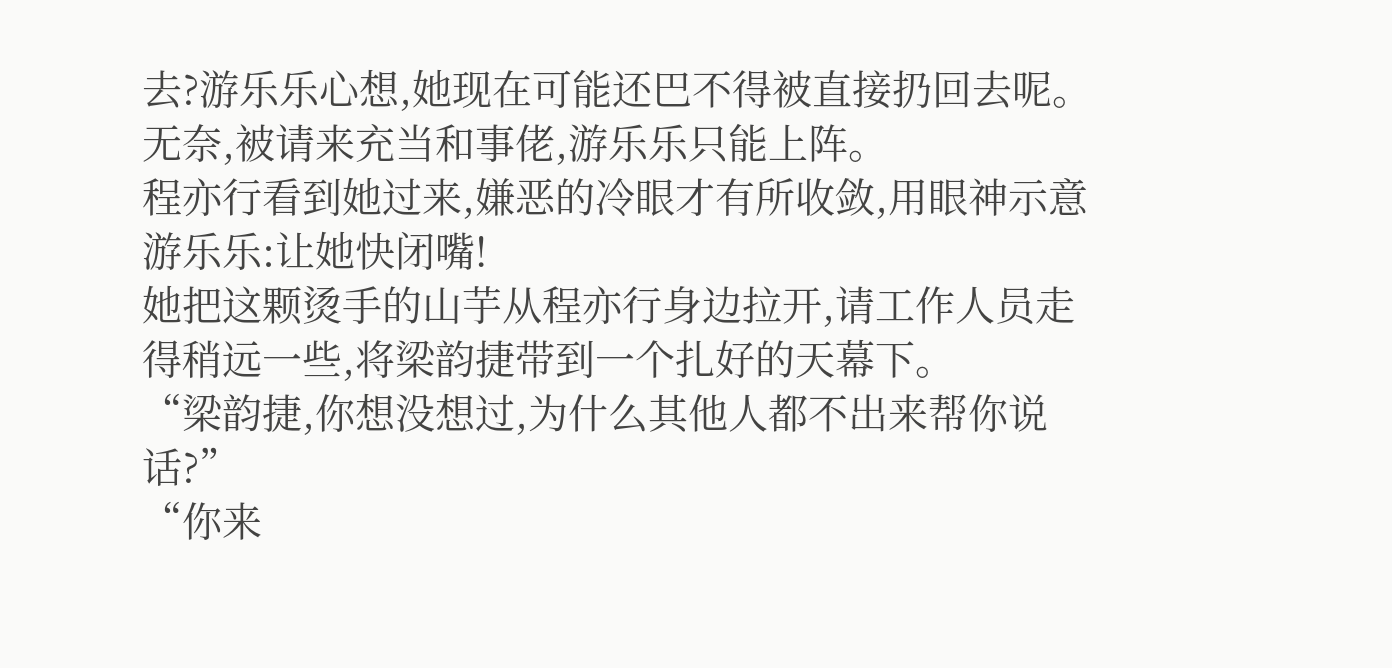去?游乐乐心想,她现在可能还巴不得被直接扔回去呢。
无奈,被请来充当和事佬,游乐乐只能上阵。
程亦行看到她过来,嫌恶的冷眼才有所收敛,用眼神示意游乐乐:让她快闭嘴!
她把这颗烫手的山芋从程亦行身边拉开,请工作人员走得稍远一些,将梁韵捷带到一个扎好的天幕下。
“梁韵捷,你想没想过,为什么其他人都不出来帮你说话?”
“你来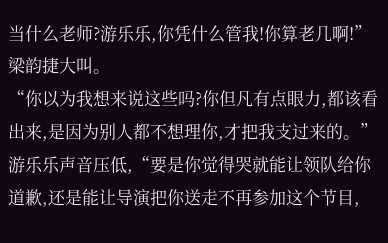当什么老师?游乐乐,你凭什么管我!你算老几啊!”梁韵捷大叫。
“你以为我想来说这些吗?你但凡有点眼力,都该看出来,是因为别人都不想理你,才把我支过来的。”游乐乐声音压低,“要是你觉得哭就能让领队给你道歉,还是能让导演把你送走不再参加这个节目,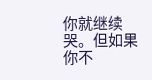你就继续哭。但如果你不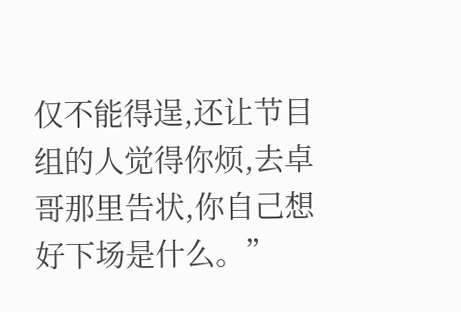仅不能得逞,还让节目组的人觉得你烦,去卓哥那里告状,你自己想好下场是什么。”